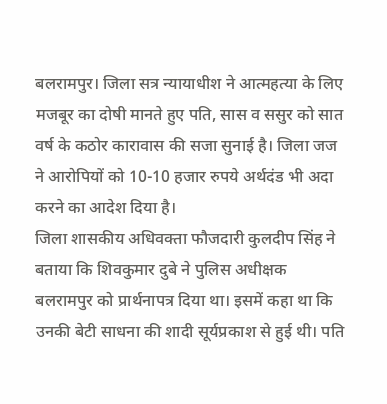बलरामपुर। जिला सत्र न्यायाधीश ने आत्महत्या के लिए मजबूर का दोषी मानते हुए पति, सास व ससुर को सात वर्ष के कठोर कारावास की सजा सुनाई है। जिला जज ने आरोपियों को 10-10 हजार रुपये अर्थदंड भी अदा करने का आदेश दिया है।
जिला शासकीय अधिवक्ता फौजदारी कुलदीप सिंह ने बताया कि शिवकुमार दुबे ने पुलिस अधीक्षक बलरामपुर को प्रार्थनापत्र दिया था। इसमें कहा था कि उनकी बेटी साधना की शादी सूर्यप्रकाश से हुई थी। पति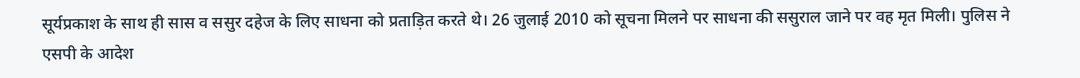सूर्यप्रकाश के साथ ही सास व ससुर दहेज के लिए साधना को प्रताड़ित करते थे। 26 जुलाई 2010 को सूचना मिलने पर साधना की ससुराल जाने पर वह मृत मिली। पुलिस ने एसपी के आदेश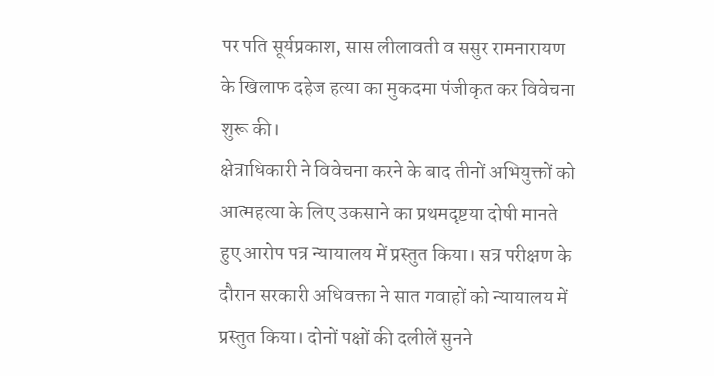पर पति सूर्यप्रकाश, सास लीलावती व ससुर रामनारायण के खिलाफ दहेज हत्या का मुकदमा पंजीकृत कर विवेचना शुरू की।
क्षेत्राधिकारी ने विवेचना करने के बाद तीनों अभियुक्तों को आत्महत्या के लिए उकसाने का प्रथमदृष्टया दोषी मानते हुए आरोप पत्र न्यायालय में प्रस्तुत किया। सत्र परीक्षण के दौरान सरकारी अधिवक्ता ने सात गवाहों को न्यायालय में प्रस्तुत किया। दोनों पक्षों की दलीलें सुनने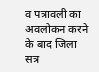व पत्रावली का अवलोकन करने के बाद जिला सत्र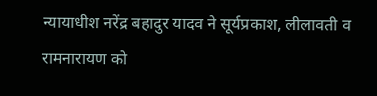न्यायाधीश नरेंद्र बहादुर यादव ने सूर्यप्रकाश, लीलावती व रामनारायण को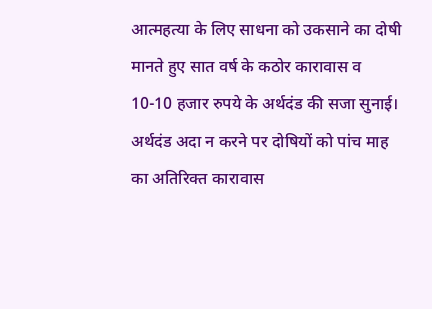आत्महत्या के लिए साधना को उकसाने का दोषी मानते हुए सात वर्ष के कठोर कारावास व 10-10 हजार रुपये के अर्थदंड की सजा सुनाई। अर्थदंड अदा न करने पर दोषियों को पांच माह का अतिरिक्त कारावास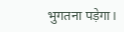भुगतना पड़ेगा।